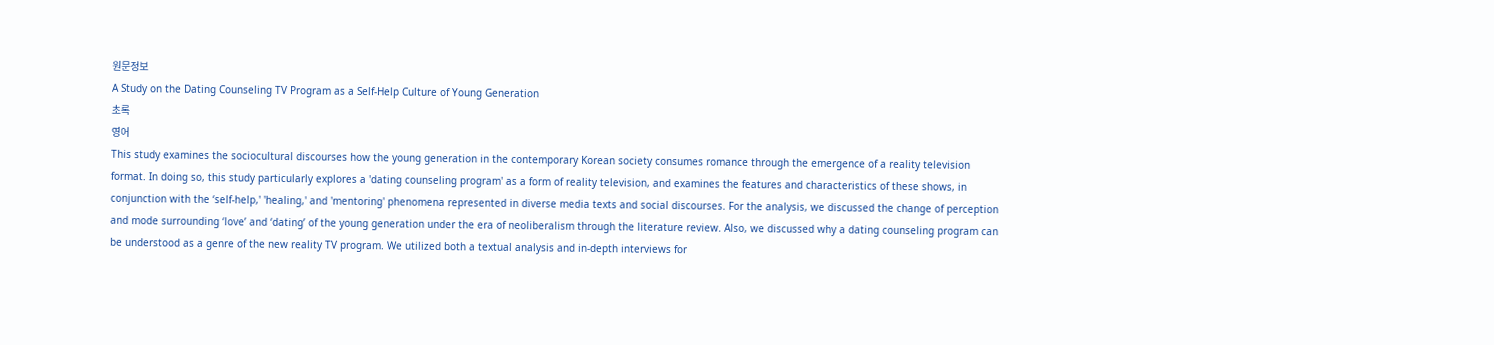원문정보
A Study on the Dating Counseling TV Program as a Self-Help Culture of Young Generation
초록
영어
This study examines the sociocultural discourses how the young generation in the contemporary Korean society consumes romance through the emergence of a reality television format. In doing so, this study particularly explores a 'dating counseling program' as a form of reality television, and examines the features and characteristics of these shows, in conjunction with the ‘self-help,' 'healing,' and 'mentoring' phenomena represented in diverse media texts and social discourses. For the analysis, we discussed the change of perception and mode surrounding ‘love’ and ‘dating’ of the young generation under the era of neoliberalism through the literature review. Also, we discussed why a dating counseling program can be understood as a genre of the new reality TV program. We utilized both a textual analysis and in-depth interviews for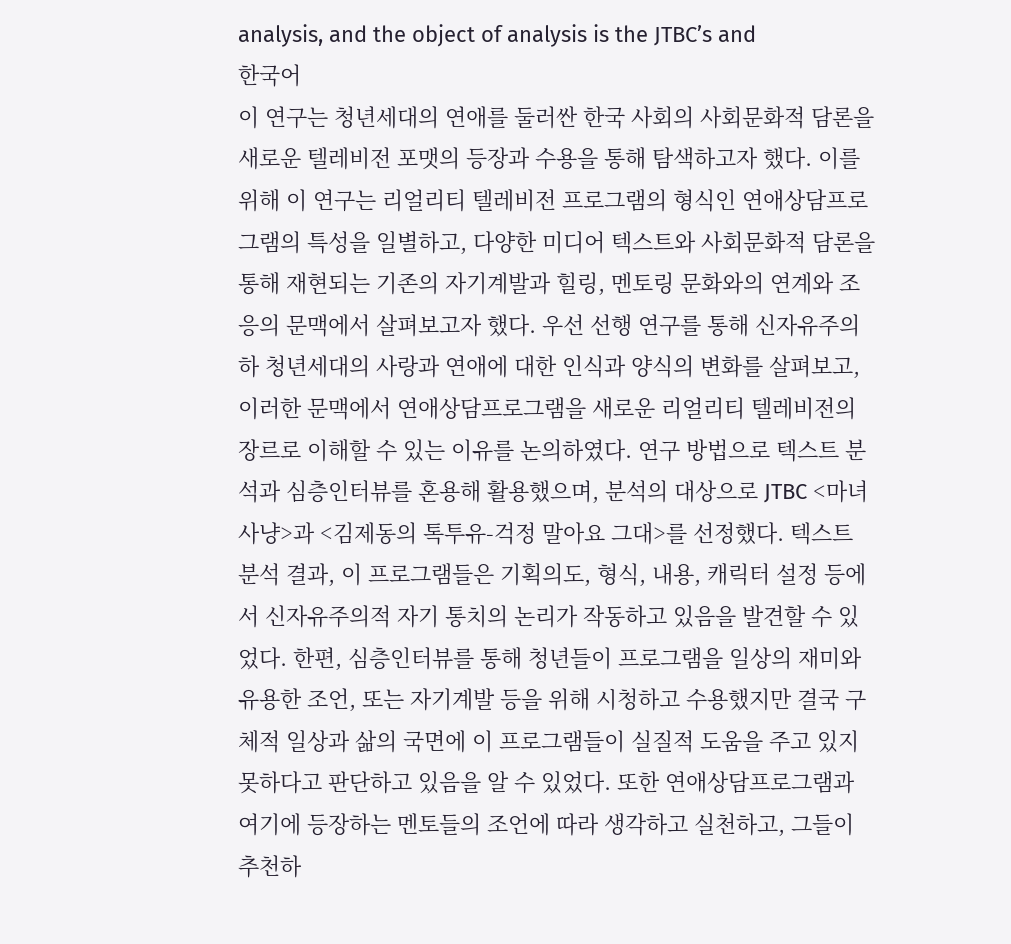analysis, and the object of analysis is the JTBC’s and
한국어
이 연구는 청년세대의 연애를 둘러싼 한국 사회의 사회문화적 담론을 새로운 텔레비전 포맷의 등장과 수용을 통해 탐색하고자 했다. 이를 위해 이 연구는 리얼리티 텔레비전 프로그램의 형식인 연애상담프로그램의 특성을 일별하고, 다양한 미디어 텍스트와 사회문화적 담론을 통해 재현되는 기존의 자기계발과 힐링, 멘토링 문화와의 연계와 조응의 문맥에서 살펴보고자 했다. 우선 선행 연구를 통해 신자유주의 하 청년세대의 사랑과 연애에 대한 인식과 양식의 변화를 살펴보고, 이러한 문맥에서 연애상담프로그램을 새로운 리얼리티 텔레비전의 장르로 이해할 수 있는 이유를 논의하였다. 연구 방법으로 텍스트 분석과 심층인터뷰를 혼용해 활용했으며, 분석의 대상으로 JTBC <마녀사냥>과 <김제동의 톡투유-걱정 말아요 그대>를 선정했다. 텍스트 분석 결과, 이 프로그램들은 기획의도, 형식, 내용, 캐릭터 설정 등에서 신자유주의적 자기 통치의 논리가 작동하고 있음을 발견할 수 있었다. 한편, 심층인터뷰를 통해 청년들이 프로그램을 일상의 재미와 유용한 조언, 또는 자기계발 등을 위해 시청하고 수용했지만 결국 구체적 일상과 삶의 국면에 이 프로그램들이 실질적 도움을 주고 있지 못하다고 판단하고 있음을 알 수 있었다. 또한 연애상담프로그램과 여기에 등장하는 멘토들의 조언에 따라 생각하고 실천하고, 그들이 추천하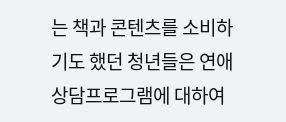는 책과 콘텐츠를 소비하기도 했던 청년들은 연애상담프로그램에 대하여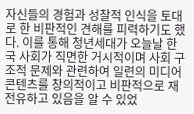자신들의 경험과 성찰적 인식을 토대로 한 비판적인 견해를 피력하기도 했다. 이를 통해 청년세대가 오늘날 한국 사회가 직면한 거시적이며 사회 구조적 문제와 관련하여 일련의 미디어 콘텐츠를 창의적이고 비판적으로 재전유하고 있음을 알 수 있었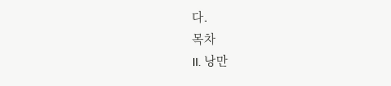다.
목차
II. 낭만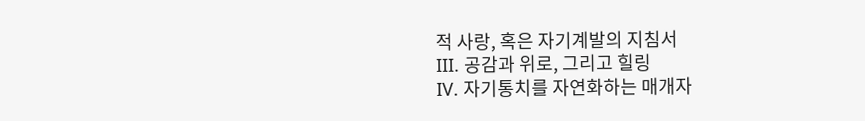적 사랑, 혹은 자기계발의 지침서
III. 공감과 위로, 그리고 힐링
IV. 자기통치를 자연화하는 매개자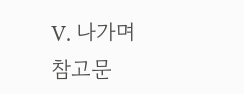V. 나가며
참고문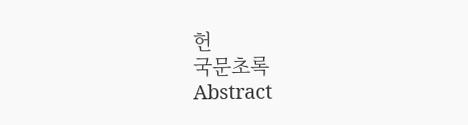헌
국문초록
Abstract